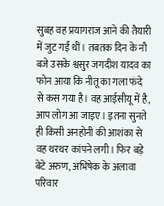सुबह वह प्रयागराज आने की तैयारी में जुट गईं थीं। तबतक दिन के नौ बजे उसके श्वसुर जगदीश यादव का फोन आया कि नीतू का गला फंदे से कस गया है। वह आईसीयू में है, आप लोग आ जाइए। इतना सुनते ही किसी अनहोनी की आशंका से वह थरथर कांपने लगी। फिर बड़े बेटे अरुण, अभिषेक के अलावा परिवार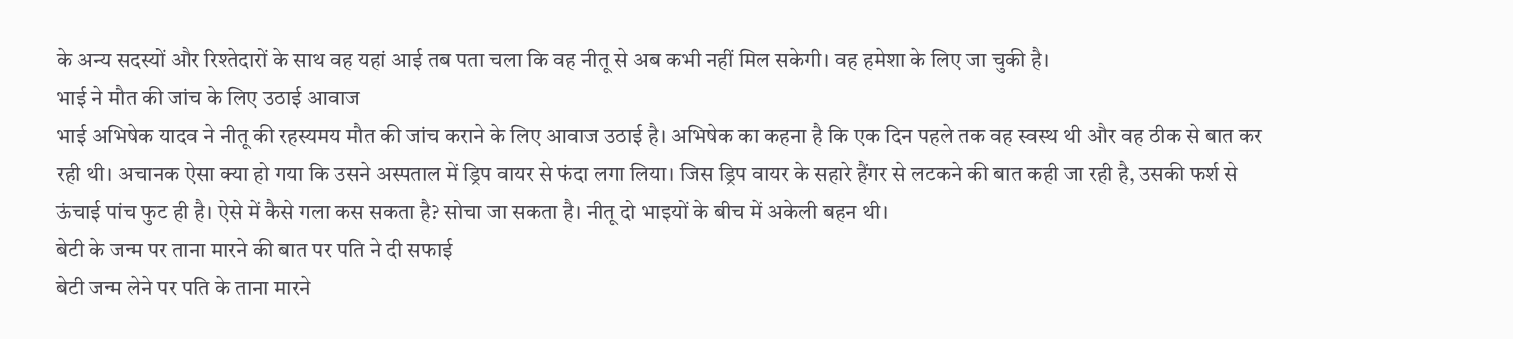के अन्य सदस्यों और रिश्तेदारों के साथ वह यहां आई तब पता चला कि वह नीतू से अब कभी नहीं मिल सकेगी। वह हमेशा के लिए जा चुकी है।
भाई ने मौत की जांच के लिए उठाई आवाज
भाई अभिषेक यादव ने नीतू की रहस्यमय मौत की जांच कराने के लिए आवाज उठाई है। अभिषेक का कहना है कि एक दिन पहले तक वह स्वस्थ थी और वह ठीक से बात कर रही थी। अचानक ऐसा क्या हो गया कि उसने अस्पताल में ड्रिप वायर से फंदा लगा लिया। जिस ड्रिप वायर के सहारे हैंगर से लटकने की बात कही जा रही है, उसकी फर्श से ऊंचाई पांच फुट ही है। ऐसे में कैसे गला कस सकता है? सोचा जा सकता है। नीतू दो भाइयों के बीच में अकेली बहन थी।
बेटी के जन्म पर ताना मारने की बात पर पति ने दी सफाई
बेटी जन्म लेने पर पति के ताना मारने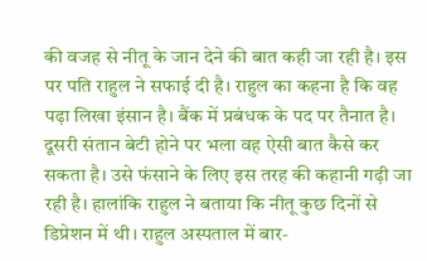की वजह से नीतू के जान देने की बात कही जा रही है। इस पर पति राहुल ने सफाई दी है। राहुल का कहना है कि वह पढ़ा लिखा इंसान है। बैंक में प्रबंधक के पद पर तैनात है। दूसरी संतान बेटी होने पर भला वह ऐसी बात कैसे कर सकता है। उसे फंसाने के लिए इस तरह की कहानी गढ़ी जा रही है। हालांकि राहुल ने बताया कि नीतू कुछ दिनों से डिप्रेशन में थी। राहुल अस्पताल में बार-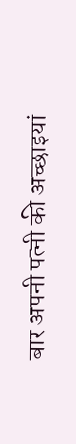बार अपनी पत्नी की अच्छाइयां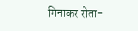गिनाकर रोता-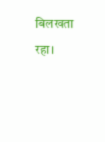बिलखता रहा।